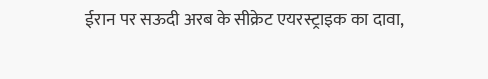ईरान पर सऊदी अरब के सीक्रेट एयरस्ट्राइक का दावा,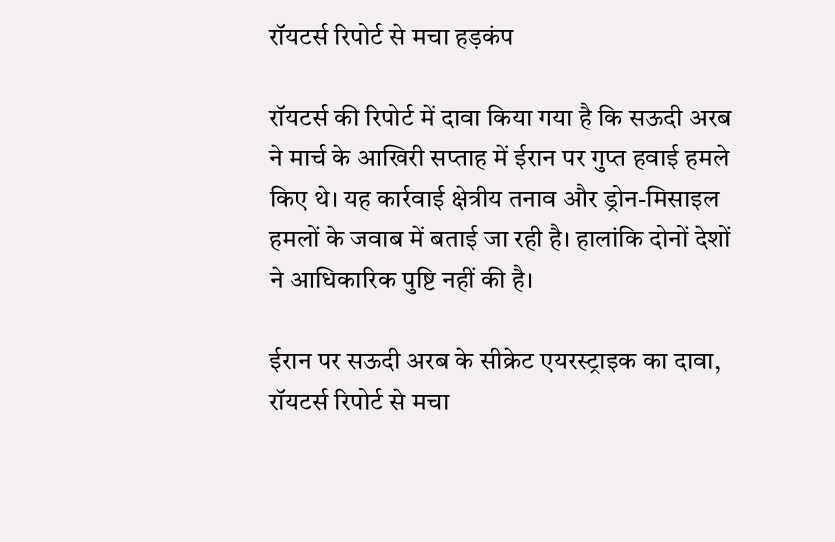रॉयटर्स रिपोर्ट से मचा हड़कंप

रॉयटर्स की रिपोर्ट में दावा किया गया है कि सऊदी अरब ने मार्च के आखिरी सप्ताह में ईरान पर गुप्त हवाई हमले किए थे। यह कार्रवाई क्षेत्रीय तनाव और ड्रोन-मिसाइल हमलों के जवाब में बताई जा रही है। हालांकि दोनों देशों ने आधिकारिक पुष्टि नहीं की है।

ईरान पर सऊदी अरब के सीक्रेट एयरस्ट्राइक का दावा, रॉयटर्स रिपोर्ट से मचा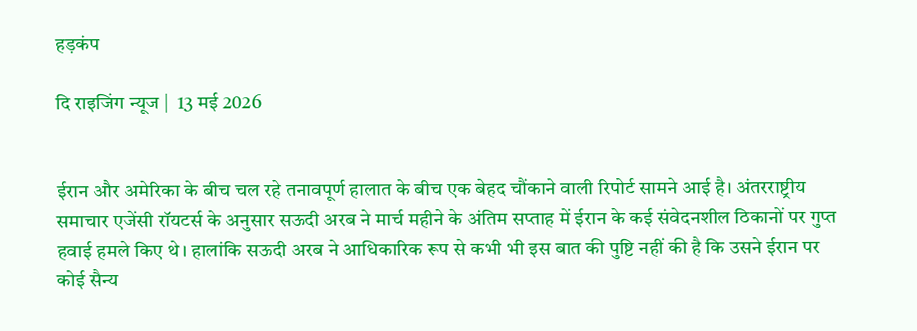हड़कंप

दि राइजिंग न्यूज |  13 मई 2026


ईरान और अमेरिका के बीच चल रहे तनावपूर्ण हालात के बीच एक बेहद चौंकाने वाली रिपोर्ट सामने आई है। अंतरराष्ट्रीय समाचार एजेंसी रॉयटर्स के अनुसार सऊदी अरब ने मार्च महीने के अंतिम सप्ताह में ईरान के कई संवेदनशील ठिकानों पर गुप्त हवाई हमले किए थे। हालांकि सऊदी अरब ने आधिकारिक रूप से कभी भी इस बात की पुष्टि नहीं की है कि उसने ईरान पर कोई सैन्य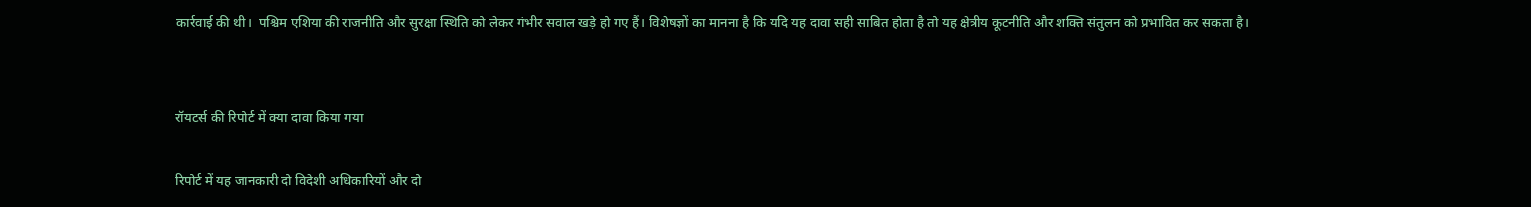कार्रवाई की थी।  पश्चिम एशिया की राजनीति और सुरक्षा स्थिति को लेकर गंभीर सवाल खड़े हो गए हैं। विशेषज्ञों का मानना है कि यदि यह दावा सही साबित होता है तो यह क्षेत्रीय कूटनीति और शक्ति संतुलन को प्रभावित कर सकता है।


रॉयटर्स की रिपोर्ट में क्या दावा किया गया

रिपोर्ट में यह जानकारी दो विदेशी अधिकारियों और दो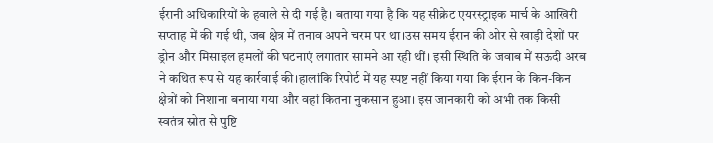ईरानी अधिकारियों के हवाले से दी गई है। बताया गया है कि यह सीक्रेट एयरस्ट्राइक मार्च के आखिरी सप्ताह में की गई थी, जब क्षेत्र में तनाव अपने चरम पर था।उस समय ईरान की ओर से खाड़ी देशों पर ड्रोन और मिसाइल हमलों की घटनाएं लगातार सामने आ रही थीं। इसी स्थिति के जवाब में सऊदी अरब ने कथित रूप से यह कार्रवाई की।हालांकि रिपोर्ट में यह स्पष्ट नहीं किया गया कि ईरान के किन-किन क्षेत्रों को निशाना बनाया गया और वहां कितना नुकसान हुआ। इस जानकारी को अभी तक किसी स्वतंत्र स्रोत से पुष्टि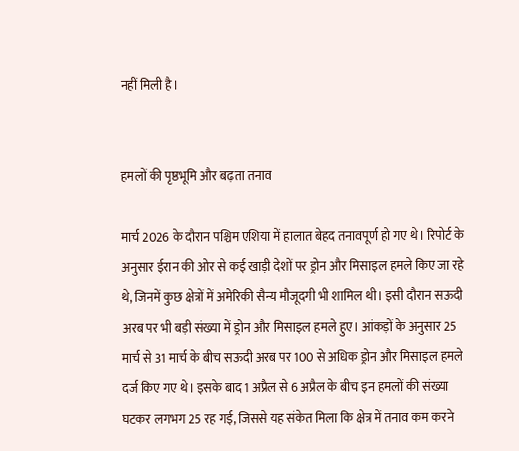नहीं मिली है।


हमलों की पृष्ठभूमि और बढ़ता तनाव

मार्च 2026 के दौरान पश्चिम एशिया में हालात बेहद तनावपूर्ण हो गए थे। रिपोर्ट के अनुसार ईरान की ओर से कई खाड़ी देशों पर ड्रोन और मिसाइल हमले किए जा रहे थे, जिनमें कुछ क्षेत्रों में अमेरिकी सैन्य मौजूदगी भी शामिल थी। इसी दौरान सऊदी अरब पर भी बड़ी संख्या में ड्रोन और मिसाइल हमले हुए। आंकड़ों के अनुसार 25 मार्च से 31 मार्च के बीच सऊदी अरब पर 100 से अधिक ड्रोन और मिसाइल हमले दर्ज किए गए थे। इसके बाद 1 अप्रैल से 6 अप्रैल के बीच इन हमलों की संख्या घटकर लगभग 25 रह गई, जिससे यह संकेत मिला कि क्षेत्र में तनाव कम करने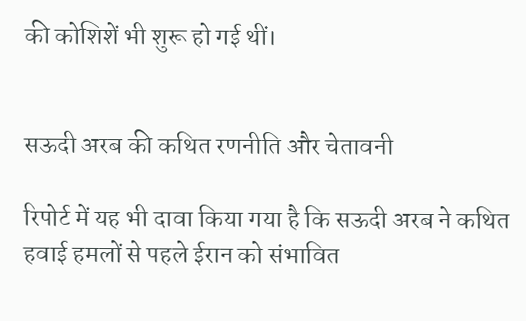की कोशिशें भी शुरू हो गई थीं।


सऊदी अरब की कथित रणनीति और चेतावनी

रिपोर्ट में यह भी दावा किया गया है कि सऊदी अरब ने कथित हवाई हमलों से पहले ईरान को संभावित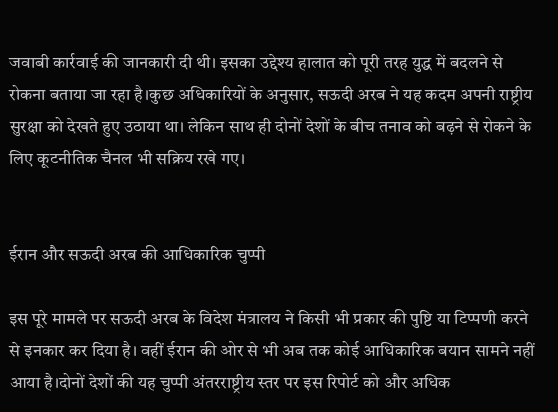जवाबी कार्रवाई की जानकारी दी थी। इसका उद्देश्य हालात को पूरी तरह युद्ध में बदलने से रोकना बताया जा रहा है।कुछ अधिकारियों के अनुसार, सऊदी अरब ने यह कदम अपनी राष्ट्रीय सुरक्षा को देखते हुए उठाया था। लेकिन साथ ही दोनों देशों के बीच तनाव को बढ़ने से रोकने के लिए कूटनीतिक चैनल भी सक्रिय रखे गए।


ईरान और सऊदी अरब की आधिकारिक चुप्पी

इस पूरे मामले पर सऊदी अरब के विदेश मंत्रालय ने किसी भी प्रकार की पुष्टि या टिप्पणी करने से इनकार कर दिया है। वहीं ईरान की ओर से भी अब तक कोई आधिकारिक बयान सामने नहीं आया है।दोनों देशों की यह चुप्पी अंतरराष्ट्रीय स्तर पर इस रिपोर्ट को और अधिक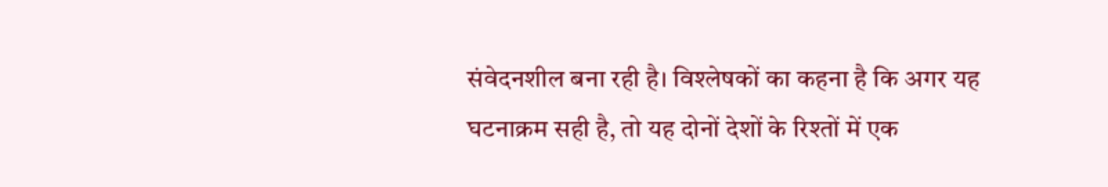संवेदनशील बना रही है। विश्लेषकों का कहना है कि अगर यह घटनाक्रम सही है, तो यह दोनों देशों के रिश्तों में एक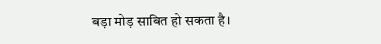बड़ा मोड़ साबित हो सकता है।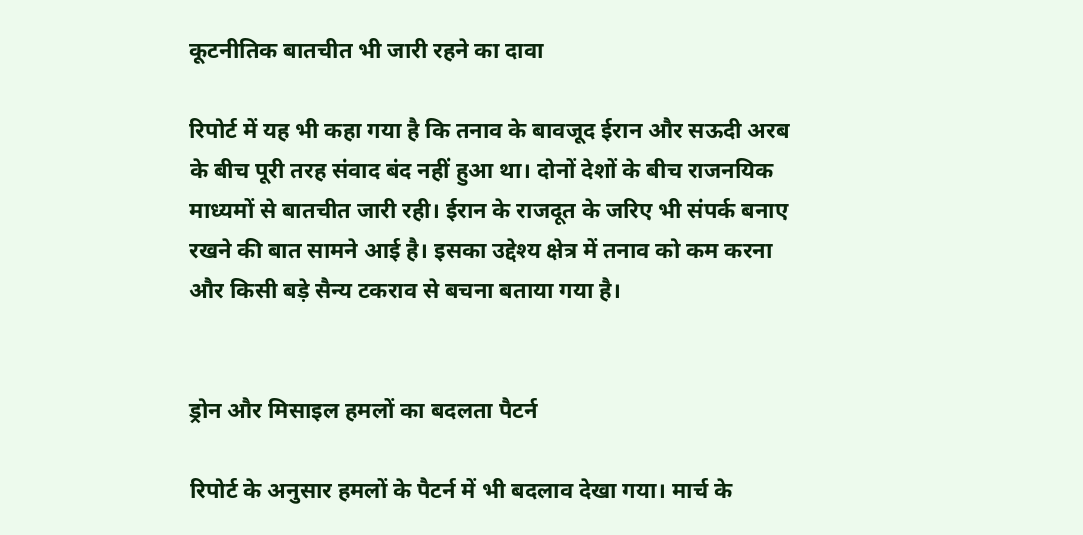कूटनीतिक बातचीत भी जारी रहने का दावा

रिपोर्ट में यह भी कहा गया है कि तनाव के बावजूद ईरान और सऊदी अरब के बीच पूरी तरह संवाद बंद नहीं हुआ था। दोनों देशों के बीच राजनयिक माध्यमों से बातचीत जारी रही। ईरान के राजदूत के जरिए भी संपर्क बनाए रखने की बात सामने आई है। इसका उद्देश्य क्षेत्र में तनाव को कम करना और किसी बड़े सैन्य टकराव से बचना बताया गया है।


ड्रोन और मिसाइल हमलों का बदलता पैटर्न

रिपोर्ट के अनुसार हमलों के पैटर्न में भी बदलाव देखा गया। मार्च के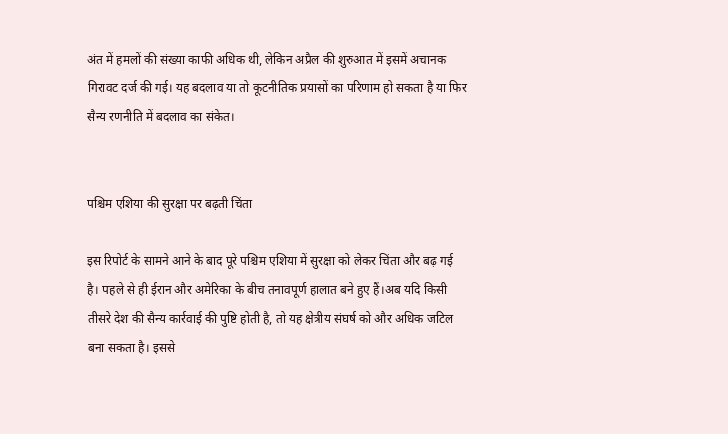अंत में हमलों की संख्या काफी अधिक थी, लेकिन अप्रैल की शुरुआत में इसमें अचानक गिरावट दर्ज की गई। यह बदलाव या तो कूटनीतिक प्रयासों का परिणाम हो सकता है या फिर सैन्य रणनीति में बदलाव का संकेत।


पश्चिम एशिया की सुरक्षा पर बढ़ती चिंता

इस रिपोर्ट के सामने आने के बाद पूरे पश्चिम एशिया में सुरक्षा को लेकर चिंता और बढ़ गई है। पहले से ही ईरान और अमेरिका के बीच तनावपूर्ण हालात बने हुए हैं।अब यदि किसी तीसरे देश की सैन्य कार्रवाई की पुष्टि होती है, तो यह क्षेत्रीय संघर्ष को और अधिक जटिल बना सकता है। इससे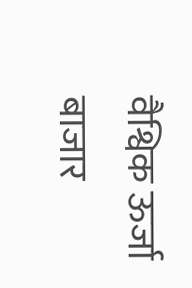वैश्विक ऊर्जा बाजार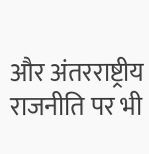और अंतरराष्ट्रीय राजनीति पर भी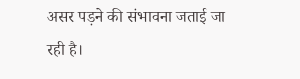असर पड़ने की संभावना जताई जा रही है।